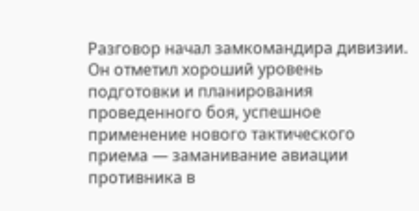Разговор начал замкомандира дивизии. Он отметил хороший уровень подготовки и планирования проведенного боя, успешное применение нового тактического приема — заманивание авиации противника в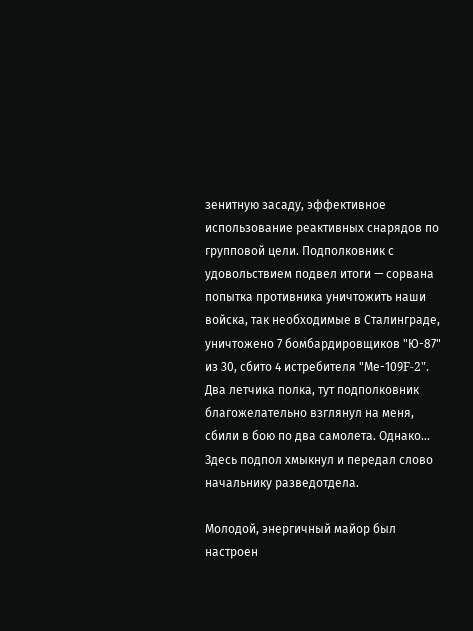зенитную засаду, эффективное использование реактивных снарядов по групповой цели. Подполковник с удовольствием подвел итоги — сорвана попытка противника уничтожить наши войска, так необходимые в Сталинграде, уничтожено 7 бомбардировщиков "Ю-87" из 30, сбито 4 истребителя "Ме-109F-2". Два летчика полка, тут подполковник благожелательно взглянул на меня, сбили в бою по два самолета. Однако… Здесь подпол хмыкнул и передал слово начальнику разведотдела.

Молодой, энергичный майор был настроен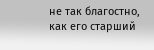не так благостно, как его старший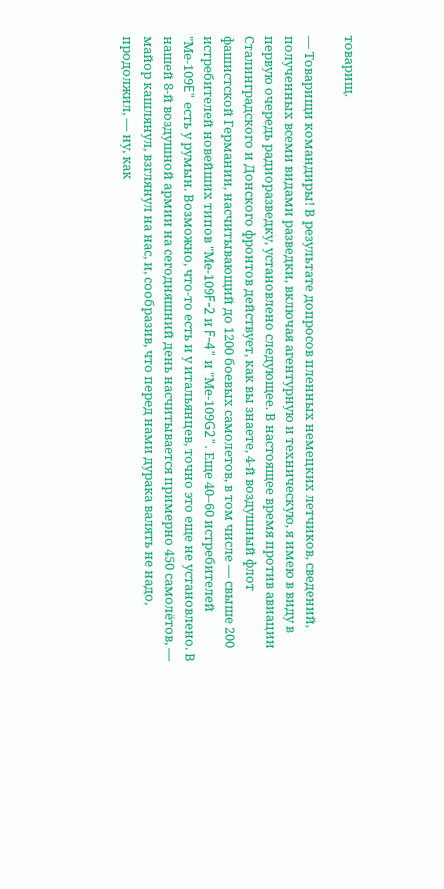товарищ.

— Товарищи командиры! В результате допросов пленных немецких летчиков, сведений, полученных всеми видами разведки, включая агентурную и техническую, я имею в виду в первую очередь радиоразведку, установлено следующее. В настоящее время против авиации Сталинградского и Донского фронтов действует, как вы знаете, 4-й воздушный флот фашистской Германии, насчитывающий до 1200 боевых самолетов, в том числе — свыше 200 истребителей новейших типов "Ме-109F-2 и F-4" и "Ме-109G2". Еще 40–60 истребителей "Ме-109E" есть у румын. Возможно, что-то есть и у итальянцев, точно это еще не установлено. В нашей 8-й воздушной армии на сегодняшний день насчитывается примерно 450 самолётов, — майор кашлянул, взглянул на нас, и, сообразив, что перед нами дурака валять не надо, продолжил, — ну, как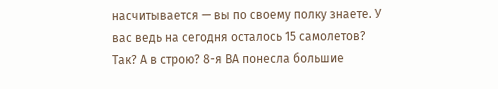насчитывается — вы по своему полку знаете. У вас ведь на сегодня осталось 15 самолетов? Так? А в строю? 8-я ВА понесла большие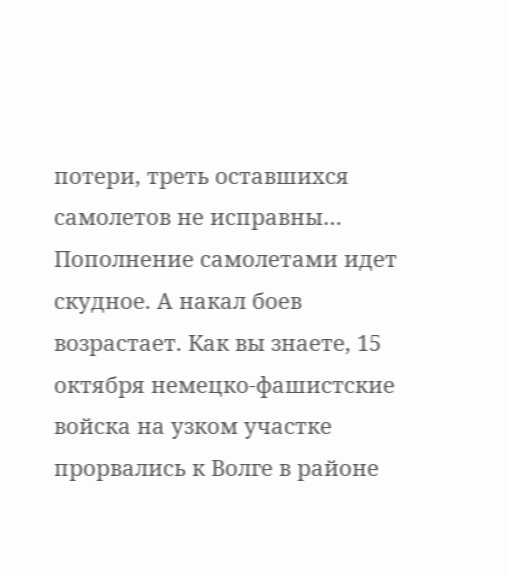потери, треть оставшихся самолетов не исправны… Пополнение самолетами идет скудное. А накал боев возрастает. Как вы знаете, 15 октября немецко-фашистские войска на узком участке прорвались к Волге в районе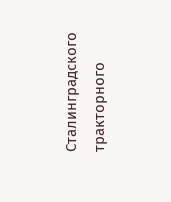Сталинградского тракторного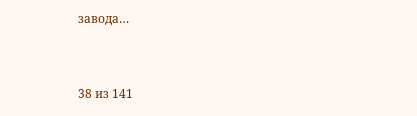завода…



38 из 141